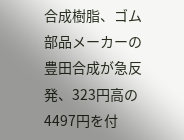合成樹脂、ゴム部品メーカーの豊田合成が急反発、323円高の4497円を付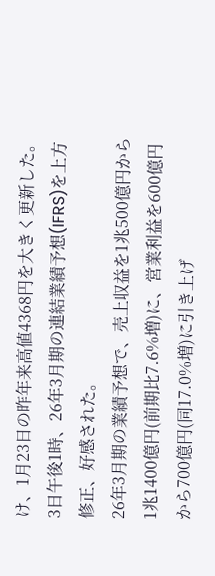け、1月23日の昨年来高値4368円を大きく更新した。3日午後1時、26年3月期の連結業績予想(IFRS)を上方修正、好感された。
26年3月期の業績予想で、売上収益を1兆500億円から1兆1400億円(前期比7.6%増)に、営業利益を600億円から700億円(同17.0%増)に引き上げ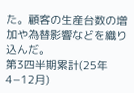た。顧客の生産台数の増加や為替影響などを織り込んだ。
第3四半期累計(25年4−12月)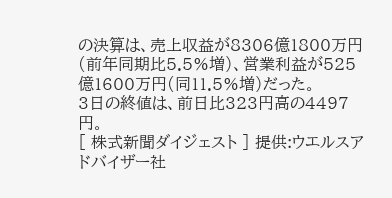の決算は、売上収益が8306億1800万円(前年同期比5.5%増)、営業利益が525億1600万円(同11.5%増)だった。
3日の終値は、前日比323円高の4497円。
[ 株式新聞ダイジェスト ] 提供:ウエルスアドバイザー社